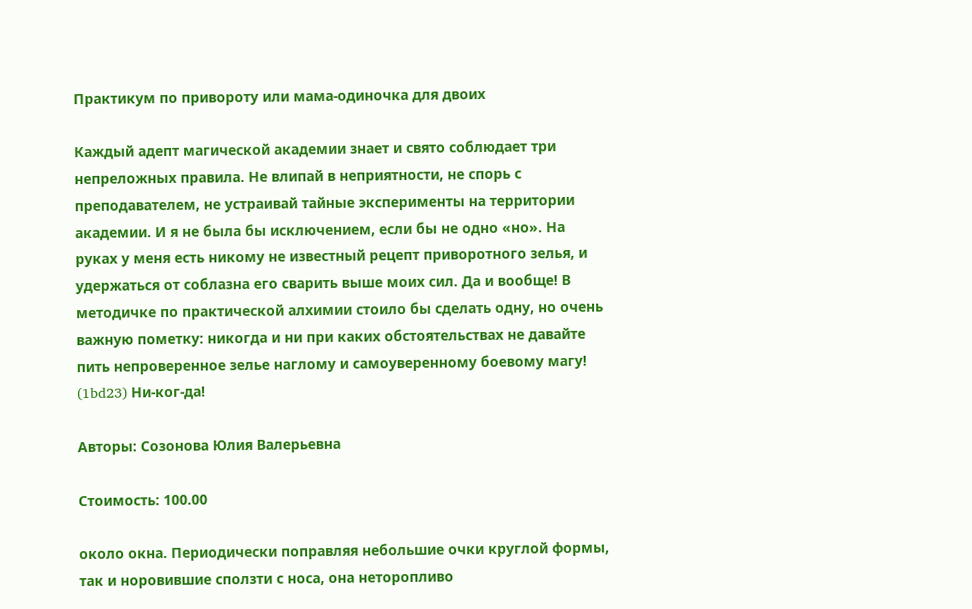Практикум по привороту или мама-одиночка для двоих

Каждый адепт магической академии знает и свято соблюдает три непреложных правила. Не влипай в неприятности, не спорь с преподавателем, не устраивай тайные эксперименты на территории академии. И я не была бы исключением, если бы не одно «но». На руках у меня есть никому не известный рецепт приворотного зелья, и удержаться от соблазна его сварить выше моих сил. Да и вообще! В методичке по практической алхимии стоило бы сделать одну, но очень важную пометку: никогда и ни при каких обстоятельствах не давайте пить непроверенное зелье наглому и самоуверенному боевому магу! (1bd23) Ни-ког-да!

Авторы: Созонова Юлия Валерьевна

Стоимость: 100.00

около окна. Периодически поправляя небольшие очки круглой формы, так и норовившие сползти с носа, она неторопливо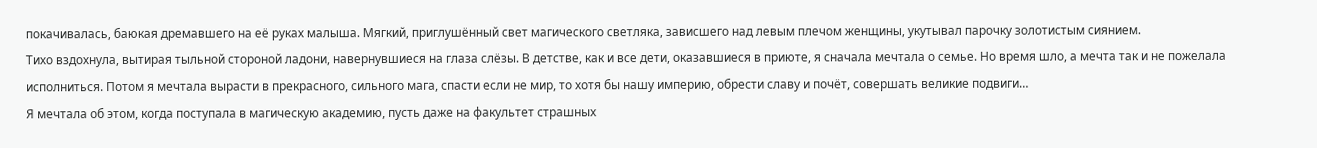покачивалась, баюкая дремавшего на её руках малыша. Мягкий, приглушённый свет магического светляка, зависшего над левым плечом женщины, укутывал парочку золотистым сиянием.
Тихо вздохнула, вытирая тыльной стороной ладони, навернувшиеся на глаза слёзы. В детстве, как и все дети, оказавшиеся в приюте, я сначала мечтала о семье. Но время шло, а мечта так и не пожелала исполниться. Потом я мечтала вырасти в прекрасного, сильного мага, спасти если не мир, то хотя бы нашу империю, обрести славу и почёт, совершать великие подвиги…
Я мечтала об этом, когда поступала в магическую академию, пусть даже на факультет страшных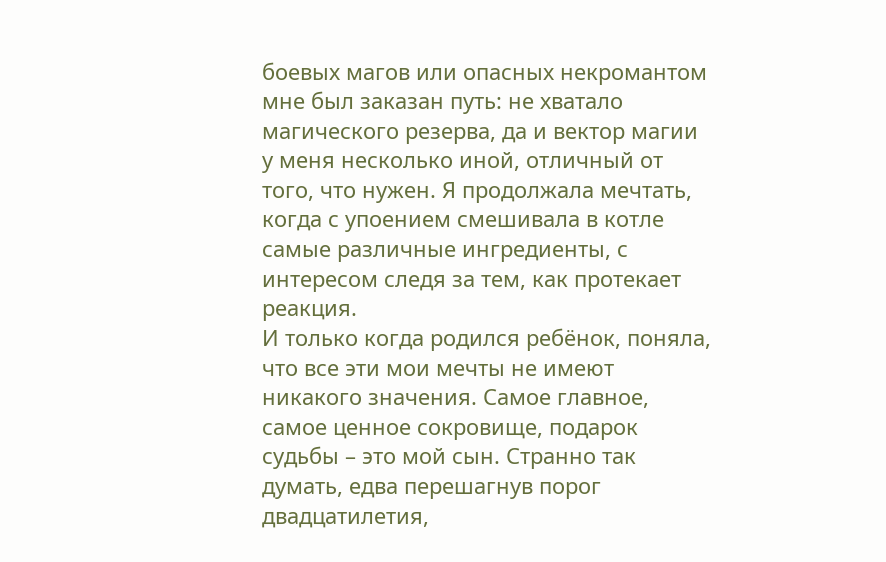боевых магов или опасных некромантом мне был заказан путь: не хватало магического резерва, да и вектор магии у меня несколько иной, отличный от того, что нужен. Я продолжала мечтать, когда с упоением смешивала в котле самые различные ингредиенты, с интересом следя за тем, как протекает реакция.
И только когда родился ребёнок, поняла, что все эти мои мечты не имеют никакого значения. Самое главное, самое ценное сокровище, подарок судьбы – это мой сын. Странно так думать, едва перешагнув порог двадцатилетия,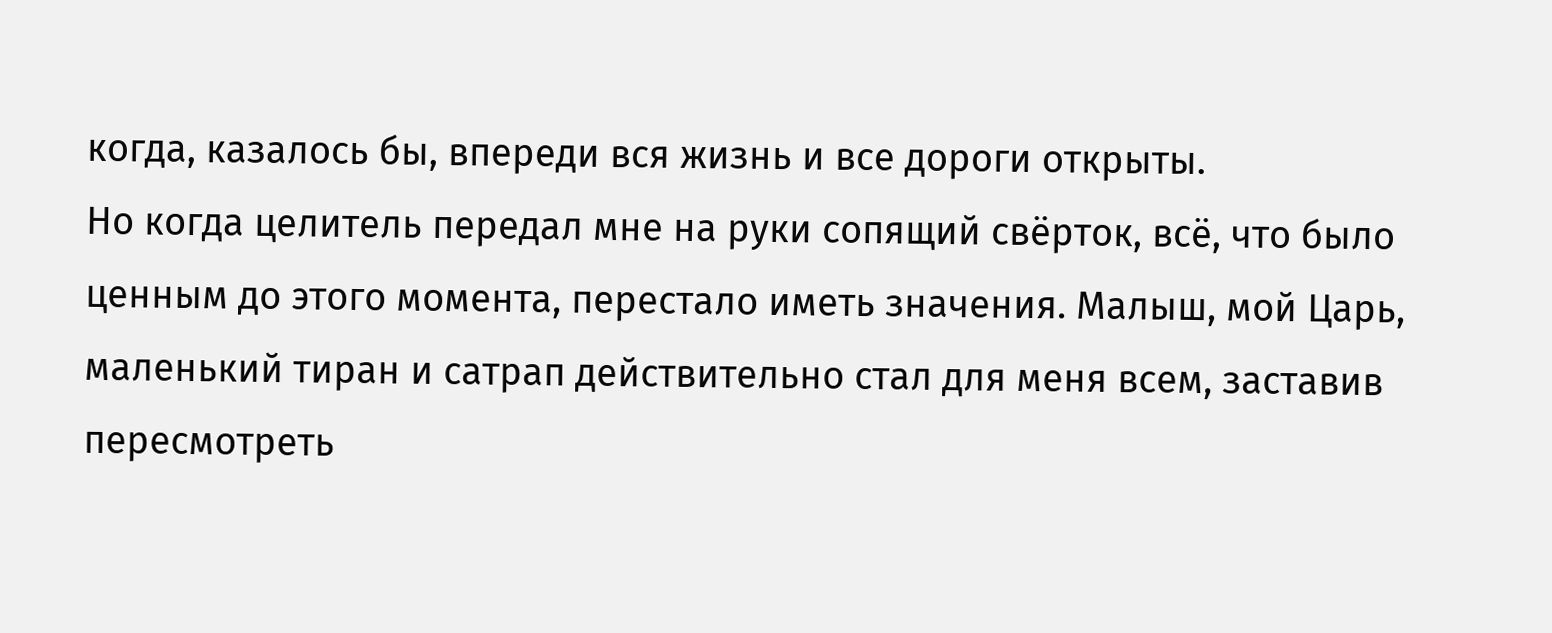когда, казалось бы, впереди вся жизнь и все дороги открыты.
Но когда целитель передал мне на руки сопящий свёрток, всё, что было ценным до этого момента, перестало иметь значения. Малыш, мой Царь, маленький тиран и сатрап действительно стал для меня всем, заставив пересмотреть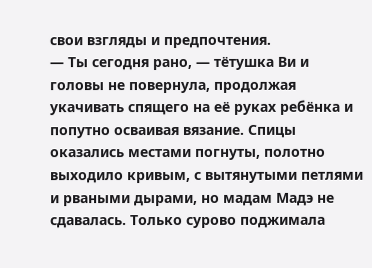свои взгляды и предпочтения.
— Ты сегодня рано, — тётушка Ви и головы не повернула, продолжая укачивать спящего на её руках ребёнка и попутно осваивая вязание. Спицы оказались местами погнуты, полотно выходило кривым, с вытянутыми петлями и рваными дырами, но мадам Мадэ не сдавалась. Только сурово поджимала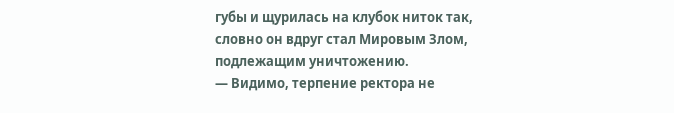губы и щурилась на клубок ниток так, словно он вдруг стал Мировым Злом, подлежащим уничтожению.
— Видимо, терпение ректора не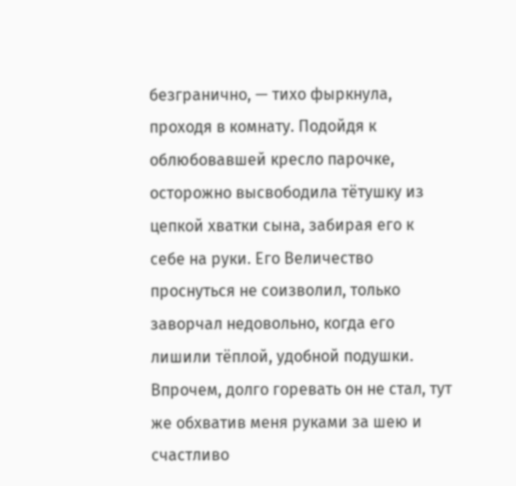безгранично, — тихо фыркнула, проходя в комнату. Подойдя к облюбовавшей кресло парочке, осторожно высвободила тётушку из цепкой хватки сына, забирая его к себе на руки. Его Величество проснуться не соизволил, только заворчал недовольно, когда его лишили тёплой, удобной подушки. Впрочем, долго горевать он не стал, тут же обхватив меня руками за шею и счастливо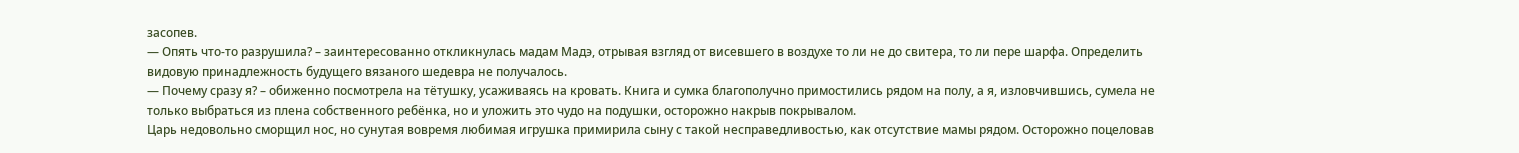засопев.
— Опять что-то разрушила? – заинтересованно откликнулась мадам Мадэ, отрывая взгляд от висевшего в воздухе то ли не до свитера, то ли пере шарфа. Определить видовую принадлежность будущего вязаного шедевра не получалось.
— Почему сразу я? – обиженно посмотрела на тётушку, усаживаясь на кровать. Книга и сумка благополучно примостились рядом на полу, а я, изловчившись, сумела не только выбраться из плена собственного ребёнка, но и уложить это чудо на подушки, осторожно накрыв покрывалом.
Царь недовольно сморщил нос, но сунутая вовремя любимая игрушка примирила сыну с такой несправедливостью, как отсутствие мамы рядом. Осторожно поцеловав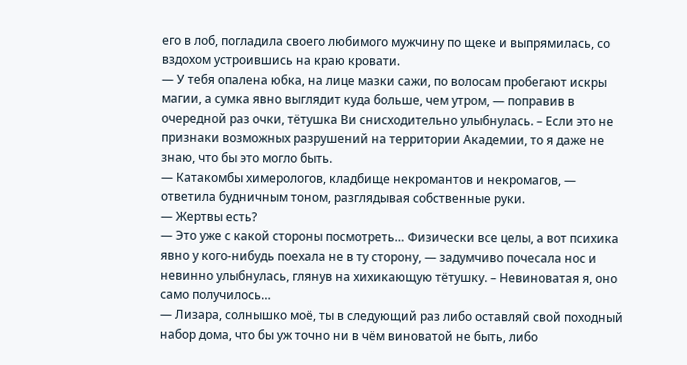его в лоб, погладила своего любимого мужчину по щеке и выпрямилась, со вздохом устроившись на краю кровати.
— У тебя опалена юбка, на лице мазки сажи, по волосам пробегают искры магии, а сумка явно выглядит куда больше, чем утром, — поправив в очередной раз очки, тётушка Ви снисходительно улыбнулась. – Если это не признаки возможных разрушений на территории Академии, то я даже не знаю, что бы это могло быть.
— Катакомбы химерологов, кладбище некромантов и некромагов, — ответила будничным тоном, разглядывая собственные руки.
— Жертвы есть?
— Это уже с какой стороны посмотреть… Физически все целы, а вот психика явно у кого-нибудь поехала не в ту сторону, — задумчиво почесала нос и невинно улыбнулась, глянув на хихикающую тётушку. – Невиноватая я, оно само получилось…
— Лизара, солнышко моё, ты в следующий раз либо оставляй свой походный набор дома, что бы уж точно ни в чём виноватой не быть, либо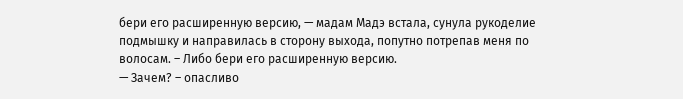бери его расширенную версию, — мадам Мадэ встала, сунула рукоделие подмышку и направилась в сторону выхода, попутно потрепав меня по волосам. – Либо бери его расширенную версию.
— Зачем? – опасливо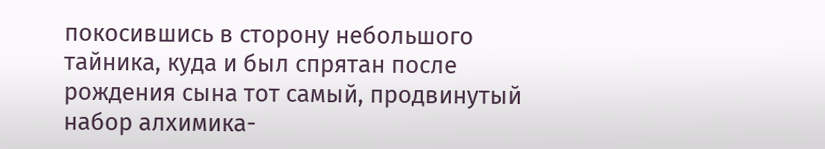покосившись в сторону небольшого тайника, куда и был спрятан после рождения сына тот самый, продвинутый набор алхимика-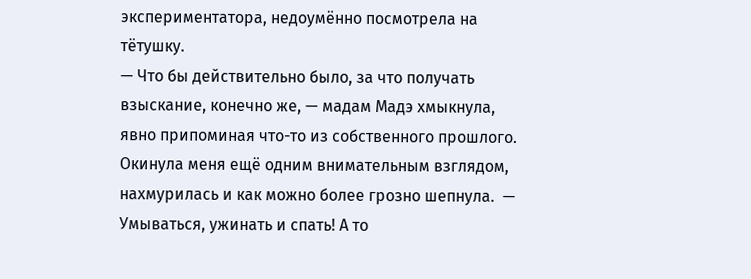экспериментатора, недоумённо посмотрела на тётушку.
— Что бы действительно было, за что получать взыскание, конечно же, — мадам Мадэ хмыкнула, явно припоминая что-то из собственного прошлого. Окинула меня ещё одним внимательным взглядом, нахмурилась и как можно более грозно шепнула.  — Умываться, ужинать и спать! А то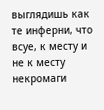выглядишь как те инферни, что всуе, к месту и не к месту некромаги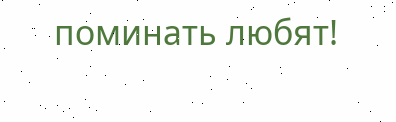поминать любят!